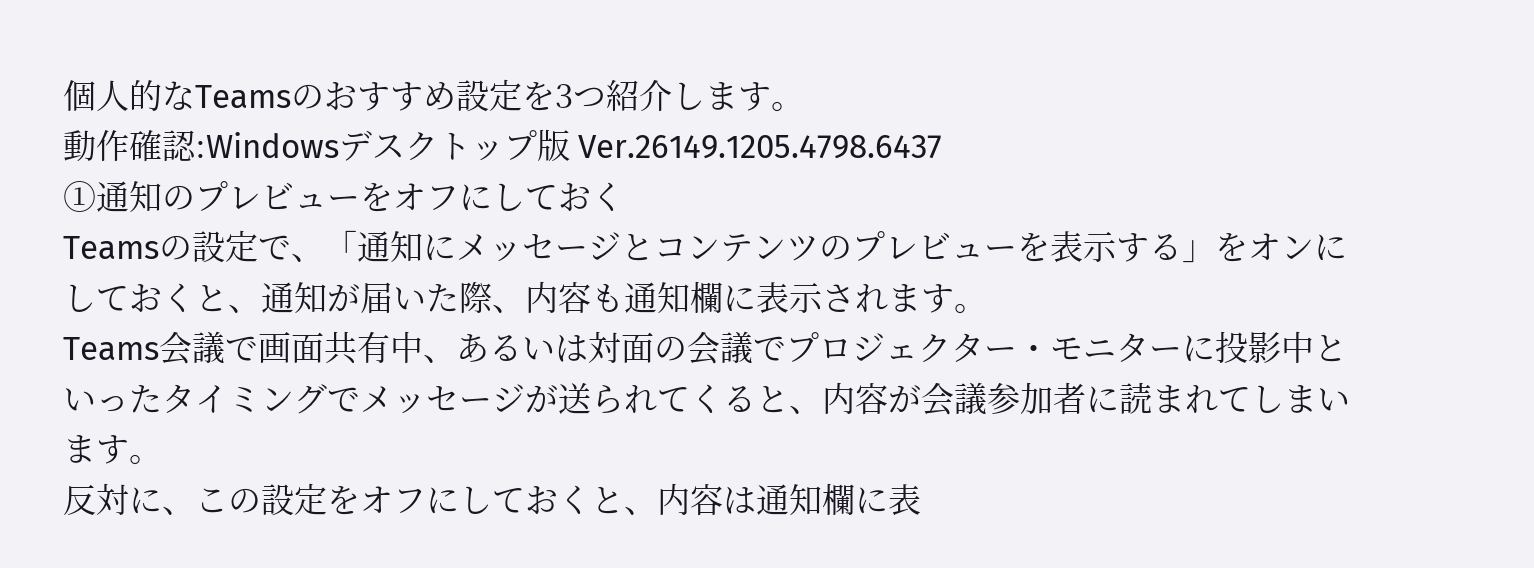個人的なTeamsのおすすめ設定を3つ紹介します。
動作確認:Windowsデスクトップ版 Ver.26149.1205.4798.6437
①通知のプレビューをオフにしておく
Teamsの設定で、「通知にメッセージとコンテンツのプレビューを表示する」をオンにしておくと、通知が届いた際、内容も通知欄に表示されます。
Teams会議で画面共有中、あるいは対面の会議でプロジェクター・モニターに投影中といったタイミングでメッセージが送られてくると、内容が会議参加者に読まれてしまいます。
反対に、この設定をオフにしておくと、内容は通知欄に表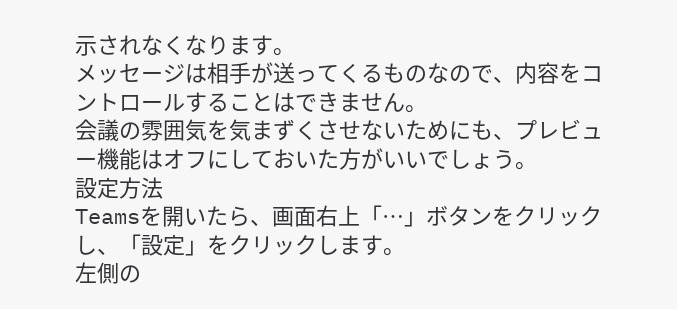示されなくなります。
メッセージは相手が送ってくるものなので、内容をコントロールすることはできません。
会議の雰囲気を気まずくさせないためにも、プレビュー機能はオフにしておいた方がいいでしょう。
設定方法
Teamsを開いたら、画面右上「…」ボタンをクリックし、「設定」をクリックします。
左側の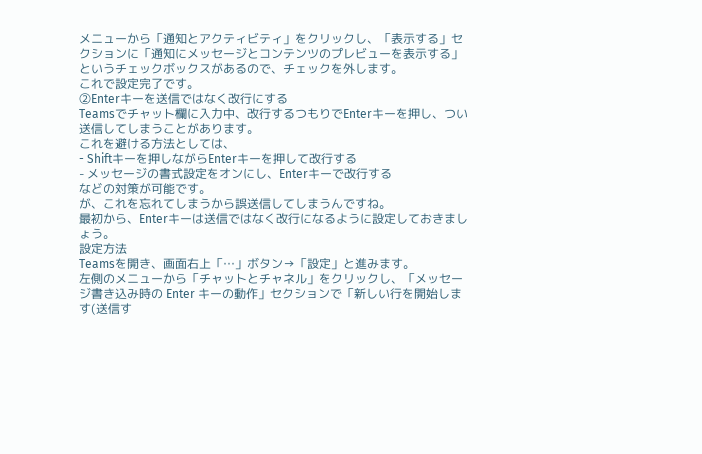メニューから「通知とアクティビティ」をクリックし、「表示する」セクションに「通知にメッセージとコンテンツのプレビューを表示する」というチェックボックスがあるので、チェックを外します。
これで設定完了です。
②Enterキーを送信ではなく改行にする
Teamsでチャット欄に入力中、改行するつもりでEnterキーを押し、つい送信してしまうことがあります。
これを避ける方法としては、
- Shiftキーを押しながらEnterキーを押して改行する
- メッセージの書式設定をオンにし、Enterキーで改行する
などの対策が可能です。
が、これを忘れてしまうから誤送信してしまうんですね。
最初から、Enterキーは送信ではなく改行になるように設定しておきましょう。
設定方法
Teamsを開き、画面右上「…」ボタン→「設定」と進みます。
左側のメニューから「チャットとチャネル」をクリックし、「メッセージ書き込み時の Enter キーの動作」セクションで「新しい行を開始します(送信す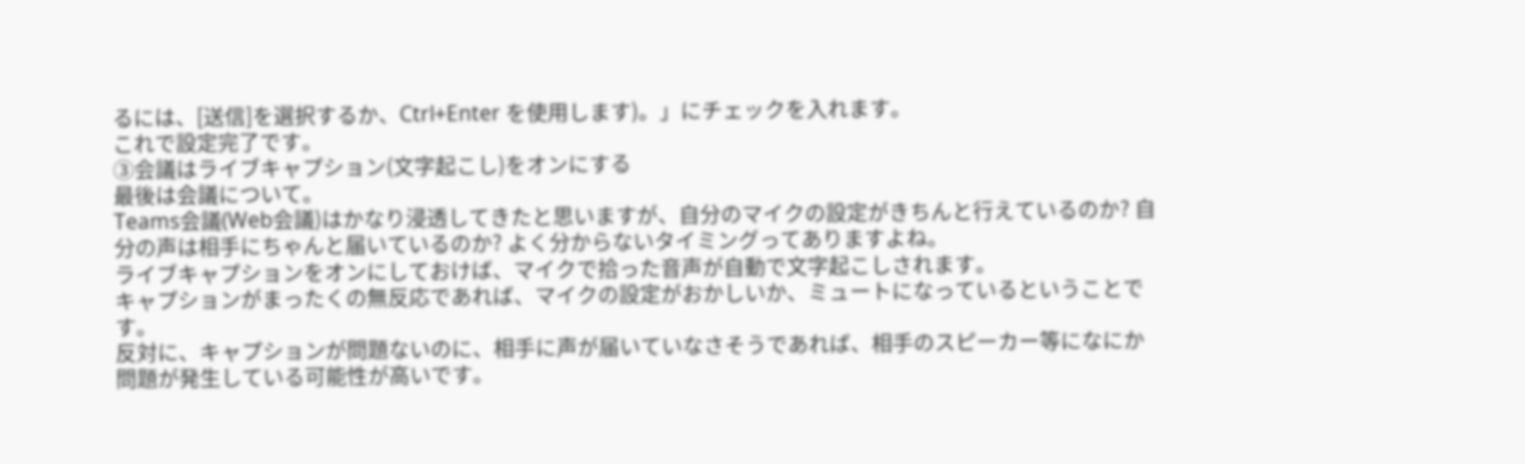るには、[送信]を選択するか、Ctrl+Enter を使用します)。」にチェックを入れます。
これで設定完了です。
③会議はライブキャプション(文字起こし)をオンにする
最後は会議について。
Teams会議(Web会議)はかなり浸透してきたと思いますが、自分のマイクの設定がきちんと行えているのか? 自分の声は相手にちゃんと届いているのか? よく分からないタイミングってありますよね。
ライブキャプションをオンにしておけば、マイクで拾った音声が自動で文字起こしされます。
キャプションがまったくの無反応であれば、マイクの設定がおかしいか、ミュートになっているということです。
反対に、キャプションが問題ないのに、相手に声が届いていなさそうであれば、相手のスピーカー等になにか問題が発生している可能性が高いです。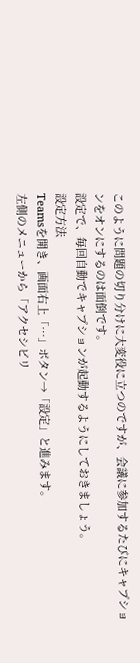このように問題の切り分けに大変役に立つのですが、会議に参加するたびにキャプションをオンにするのは面倒です。
設定で、毎回自動でキャプションが起動するようにしておきましょう。
設定方法
Teamsを開き、画面右上「…」ボタン→「設定」と進みます。
左側のメニューから「アクセシビリ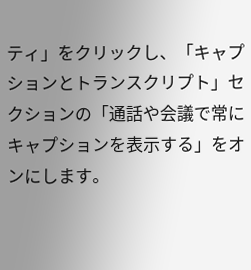ティ」をクリックし、「キャプションとトランスクリプト」セクションの「通話や会議で常にキャプションを表示する」をオンにします。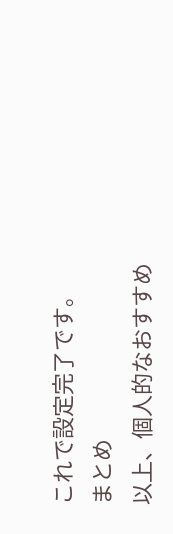これで設定完了です。
まとめ
以上、個人的なおすすめ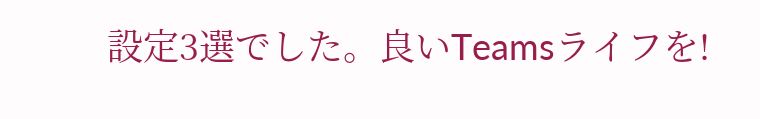設定3選でした。良いTeamsライフを!